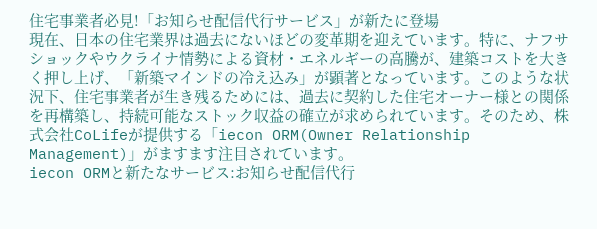住宅事業者必見!「お知らせ配信代行サービス」が新たに登場
現在、日本の住宅業界は過去にないほどの変革期を迎えています。特に、ナフサショックやウクライナ情勢による資材・エネルギーの高騰が、建築コストを大きく押し上げ、「新築マインドの冷え込み」が顕著となっています。このような状況下、住宅事業者が生き残るためには、過去に契約した住宅オーナー様との関係を再構築し、持続可能なストック収益の確立が求められています。そのため、株式会社CoLifeが提供する「iecon ORM(Owner Relationship Management)」がますます注目されています。
iecon ORMと新たなサービス:お知らせ配信代行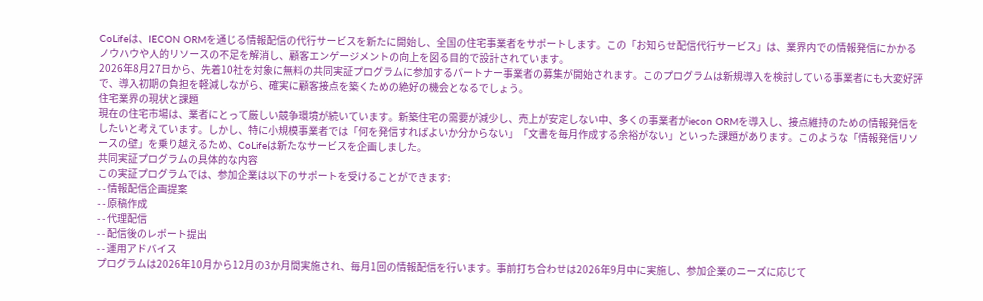CoLifeは、IECON ORMを通じる情報配信の代行サービスを新たに開始し、全国の住宅事業者をサポートします。この「お知らせ配信代行サービス」は、業界内での情報発信にかかるノウハウや人的リソースの不足を解消し、顧客エンゲージメントの向上を図る目的で設計されています。
2026年8月27日から、先着10社を対象に無料の共同実証プログラムに参加するパートナー事業者の募集が開始されます。このプログラムは新規導入を検討している事業者にも大変好評で、導入初期の負担を軽減しながら、確実に顧客接点を築くための絶好の機会となるでしょう。
住宅業界の現状と課題
現在の住宅市場は、業者にとって厳しい競争環境が続いています。新築住宅の需要が減少し、売上が安定しない中、多くの事業者がiecon ORMを導入し、接点維持のための情報発信をしたいと考えています。しかし、特に小規模事業者では「何を発信すればよいか分からない」「文書を毎月作成する余裕がない」といった課題があります。このような「情報発信リソースの壁」を乗り越えるため、CoLifeは新たなサービスを企画しました。
共同実証プログラムの具体的な内容
この実証プログラムでは、参加企業は以下のサポートを受けることができます:
- - 情報配信企画提案
- - 原稿作成
- - 代理配信
- - 配信後のレポート提出
- - 運用アドバイス
プログラムは2026年10月から12月の3か月間実施され、毎月1回の情報配信を行います。事前打ち合わせは2026年9月中に実施し、参加企業のニーズに応じて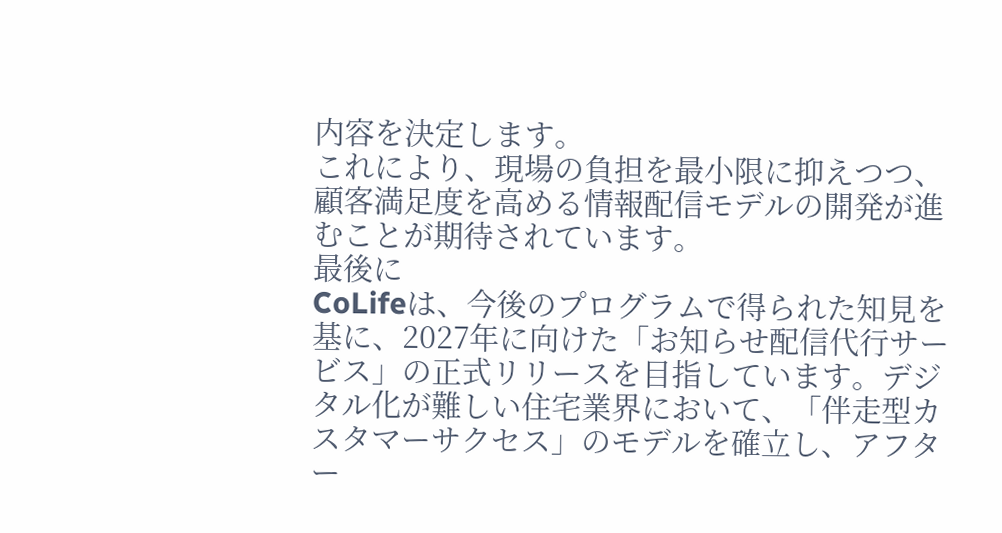内容を決定します。
これにより、現場の負担を最小限に抑えつつ、顧客満足度を高める情報配信モデルの開発が進むことが期待されています。
最後に
CoLifeは、今後のプログラムで得られた知見を基に、2027年に向けた「お知らせ配信代行サービス」の正式リリースを目指しています。デジタル化が難しい住宅業界において、「伴走型カスタマーサクセス」のモデルを確立し、アフター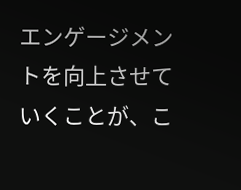エンゲージメントを向上させていくことが、こ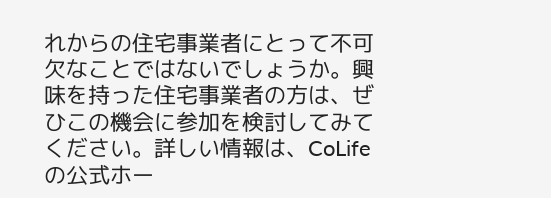れからの住宅事業者にとって不可欠なことではないでしょうか。興味を持った住宅事業者の方は、ぜひこの機会に参加を検討してみてください。詳しい情報は、CoLifeの公式ホー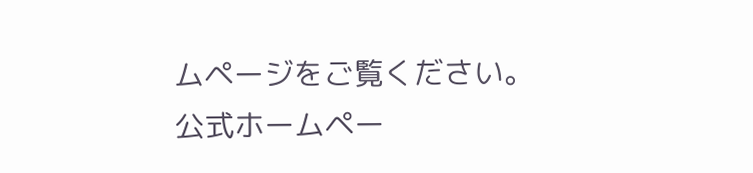ムページをご覧ください。
公式ホームペー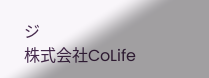ジ
株式会社CoLife